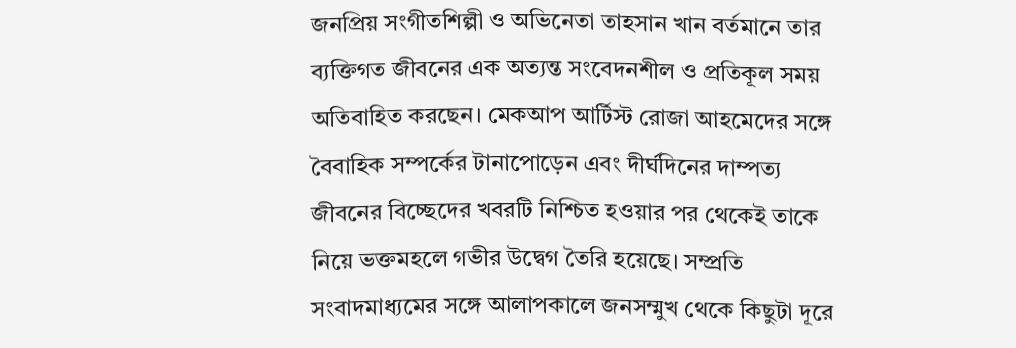জনপ্রিয় সংগীতশিল্পী ও অভিনেতা তাহসান খান বর্তমানে তার ব্যক্তিগত জীবনের এক অত্যন্ত সংবেদনশীল ও প্রতিকূল সময় অতিবাহিত করছেন। মেকআপ আর্টিস্ট রোজা আহমেদের সঙ্গে বৈবাহিক সম্পর্কের টানাপোড়েন এবং দীর্ঘদিনের দাম্পত্য জীবনের বিচ্ছেদের খবরটি নিশ্চিত হওয়ার পর থেকেই তাকে নিয়ে ভক্তমহলে গভীর উদ্বেগ তৈরি হয়েছে। সম্প্রতি সংবাদমাধ্যমের সঙ্গে আলাপকালে জনসম্মুখ থেকে কিছুটা দূরে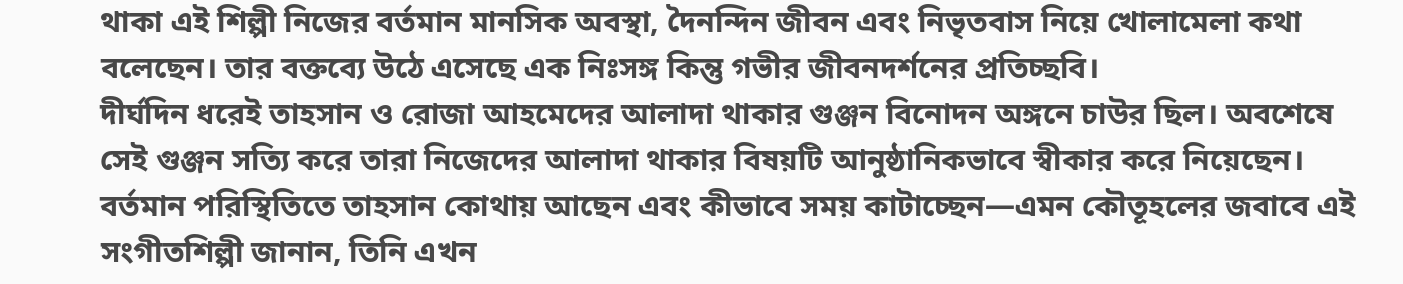থাকা এই শিল্পী নিজের বর্তমান মানসিক অবস্থা, দৈনন্দিন জীবন এবং নিভৃতবাস নিয়ে খোলামেলা কথা বলেছেন। তার বক্তব্যে উঠে এসেছে এক নিঃসঙ্গ কিন্তু গভীর জীবনদর্শনের প্রতিচ্ছবি।
দীর্ঘদিন ধরেই তাহসান ও রোজা আহমেদের আলাদা থাকার গুঞ্জন বিনোদন অঙ্গনে চাউর ছিল। অবশেষে সেই গুঞ্জন সত্যি করে তারা নিজেদের আলাদা থাকার বিষয়টি আনুষ্ঠানিকভাবে স্বীকার করে নিয়েছেন। বর্তমান পরিস্থিতিতে তাহসান কোথায় আছেন এবং কীভাবে সময় কাটাচ্ছেন—এমন কৌতূহলের জবাবে এই সংগীতশিল্পী জানান, তিনি এখন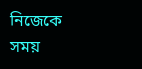নিজেকে সময়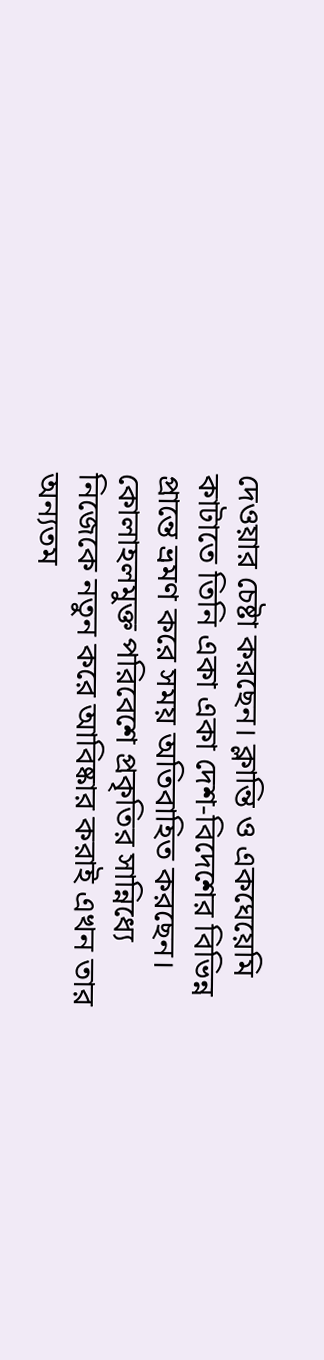দেওয়ার চেষ্টা করছেন। ক্লান্তি ও একঘেয়েমি কাটাতে তিনি একা একা দেশ-বিদেশের বিভিন্ন প্রান্তে ভ্রমণ করে সময় অতিবাহিত করছেন। কোলাহলমুক্ত পরিবেশে প্রকৃতির সান্নিধ্যে নিজেকে নতুন করে আবিষ্কার করাই এখন তার অন্যতম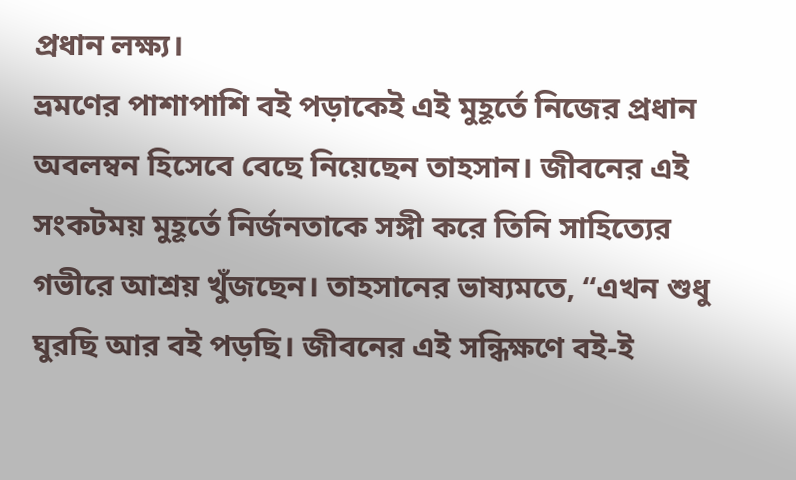প্রধান লক্ষ্য।
ভ্রমণের পাশাপাশি বই পড়াকেই এই মুহূর্তে নিজের প্রধান অবলম্বন হিসেবে বেছে নিয়েছেন তাহসান। জীবনের এই সংকটময় মুহূর্তে নির্জনতাকে সঙ্গী করে তিনি সাহিত্যের গভীরে আশ্রয় খুঁজছেন। তাহসানের ভাষ্যমতে, “এখন শুধু ঘুরছি আর বই পড়ছি। জীবনের এই সন্ধিক্ষণে বই-ই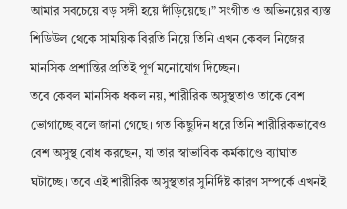আমার সবচেয়ে বড় সঙ্গী হয়ে দাঁড়িয়েছে।” সংগীত ও অভিনয়ের ব্যস্ত শিডিউল থেকে সাময়িক বিরতি নিয়ে তিনি এখন কেবল নিজের মানসিক প্রশান্তির প্রতিই পূর্ণ মনোযোগ দিচ্ছেন।
তবে কেবল মানসিক ধকল নয়, শারীরিক অসুস্থতাও তাকে বেশ ভোগাচ্ছে বলে জানা গেছে। গত কিছুদিন ধরে তিনি শারীরিকভাবেও বেশ অসুস্থ বোধ করছেন, যা তার স্বাভাবিক কর্মকাণ্ডে ব্যাঘাত ঘটাচ্ছে। তবে এই শারীরিক অসুস্থতার সুনির্দিষ্ট কারণ সম্পর্কে এখনই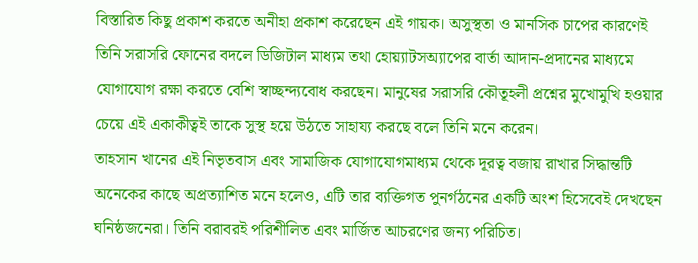বিস্তারিত কিছু প্রকাশ করতে অনীহা প্রকাশ করেছেন এই গায়ক। অসুস্থতা ও মানসিক চাপের কারণেই তিনি সরাসরি ফোনের বদলে ডিজিটাল মাধ্যম তথা হোয়্যাটসঅ্যাপের বার্তা আদান-প্রদানের মাধ্যমে যোগাযোগ রক্ষা করতে বেশি স্বাচ্ছন্দ্যবোধ করছেন। মানুষের সরাসরি কৌতূহলী প্রশ্নের মুখোমুখি হওয়ার চেয়ে এই একাকীত্বই তাকে সুস্থ হয়ে উঠতে সাহায্য করছে বলে তিনি মনে করেন।
তাহসান খানের এই নিভৃতবাস এবং সামাজিক যোগাযোগমাধ্যম থেকে দূরত্ব বজায় রাখার সিদ্ধান্তটি অনেকের কাছে অপ্রত্যাশিত মনে হলেও, এটি তার ব্যক্তিগত পুনর্গঠনের একটি অংশ হিসেবেই দেখছেন ঘনিষ্ঠজনেরা। তিনি বরাবরই পরিশীলিত এবং মার্জিত আচরণের জন্য পরিচিত।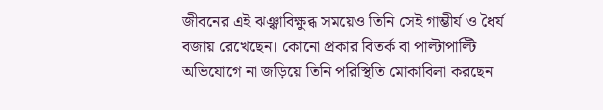জীবনের এই ঝঞ্ঝাবিক্ষুব্ধ সময়েও তিনি সেই গাম্ভীর্য ও ধৈর্য বজায় রেখেছেন। কোনো প্রকার বিতর্ক বা পাল্টাপাল্টি অভিযোগে না জড়িয়ে তিনি পরিস্থিতি মোকাবিলা করছেন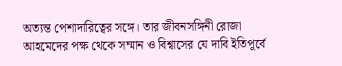অত্যন্ত পেশাদারিত্বের সঙ্গে। তার জীবনসঙ্গিনী রোজা আহমেদের পক্ষ থেকে সম্মান ও বিশ্বাসের যে দাবি ইতিপূর্বে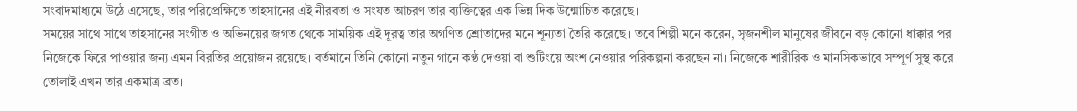সংবাদমাধ্যমে উঠে এসেছে, তার পরিপ্রেক্ষিতে তাহসানের এই নীরবতা ও সংযত আচরণ তার ব্যক্তিত্বের এক ভিন্ন দিক উন্মোচিত করেছে।
সময়ের সাথে সাথে তাহসানের সংগীত ও অভিনয়ের জগত থেকে সাময়িক এই দূরত্ব তার অগণিত শ্রোতাদের মনে শূন্যতা তৈরি করেছে। তবে শিল্পী মনে করেন, সৃজনশীল মানুষের জীবনে বড় কোনো ধাক্কার পর নিজেকে ফিরে পাওয়ার জন্য এমন বিরতির প্রয়োজন রয়েছে। বর্তমানে তিনি কোনো নতুন গানে কণ্ঠ দেওয়া বা শুটিংয়ে অংশ নেওয়ার পরিকল্পনা করছেন না। নিজেকে শারীরিক ও মানসিকভাবে সম্পূর্ণ সুস্থ করে তোলাই এখন তার একমাত্র ব্রত।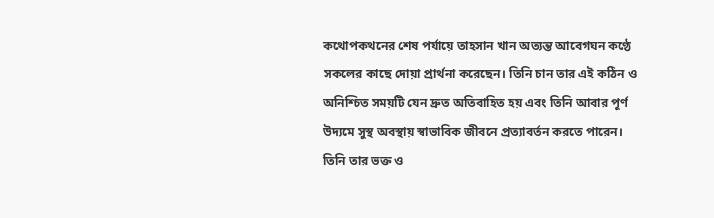কথোপকথনের শেষ পর্যায়ে তাহসান খান অত্যন্ত আবেগঘন কণ্ঠে সকলের কাছে দোয়া প্রার্থনা করেছেন। তিনি চান তার এই কঠিন ও অনিশ্চিত সময়টি যেন দ্রুত অতিবাহিত হয় এবং তিনি আবার পূর্ণ উদ্যমে সুস্থ অবস্থায় স্বাভাবিক জীবনে প্রত্যাবর্তন করতে পারেন। তিনি তার ভক্ত ও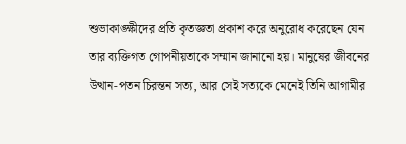শুভাকাঙ্ক্ষীদের প্রতি কৃতজ্ঞতা প্রকাশ করে অনুরোধ করেছেন যেন তার ব্যক্তিগত গোপনীয়তাকে সম্মান জানানো হয়। মানুষের জীবনের উত্থান-পতন চিরন্তন সত্য, আর সেই সত্যকে মেনেই তিনি আগামীর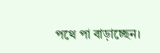পথে পা বাড়াচ্ছেন।